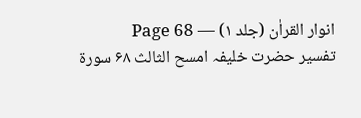انوار القراٰن (جلد ۱) — Page 68
تفسیر حضرت خلیفہ امسح الثالث ۶۸ سورة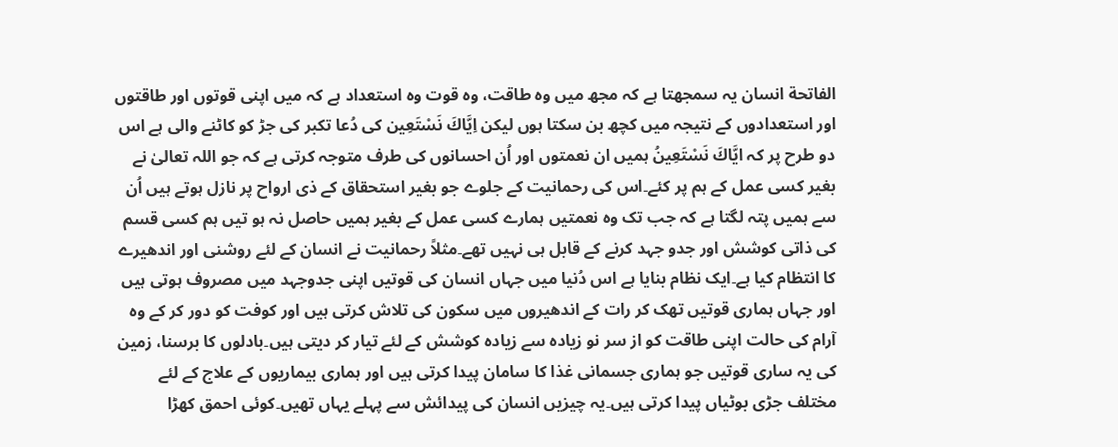الفاتحة انسان یہ سمجھتا ہے کہ مجھ میں وہ طاقت، وہ قوت وہ استعداد ہے کہ میں اپنی قوتوں اور طاقتوں اور استعدادوں کے نتیجہ میں کچھ بن سکتا ہوں لیکن اِيَّاكَ نَسْتَعِین کی دُعا تکبر کی جڑ کو کاٹنے والی ہے اس دو طرح پر کہ ايَّاكَ نَسْتَعِينُ ہمیں ان نعمتوں اور اُن احسانوں کی طرف متوجہ کرتی ہے کہ جو اللہ تعالیٰ نے بغیر کسی عمل کے ہم پر کئے۔اس کی رحمانیت کے جلوے جو بغیر استحقاق کے ذی ارواح پر نازل ہوتے ہیں اُن سے ہمیں پتہ لگتا ہے کہ جب تک وہ نعمتیں ہمارے کسی عمل کے بغیر ہمیں حاصل نہ ہو تیں ہم کسی قسم کی ذاتی کوشش اور جدو جہد کرنے کے قابل ہی نہیں تھے۔مثلاً رحمانیت نے انسان کے لئے روشنی اور اندھیرے کا انتظام کیا ہے۔ایک نظام بنایا ہے اس دُنیا میں جہاں انسان کی قوتیں اپنی جدوجہد میں مصروف ہوتی ہیں اور جہاں ہماری قوتیں تھک کر رات کے اندھیروں میں سکون کی تلاش کرتی ہیں اور کوفت کو دور کر کے وہ آرام کی حالت اپنی طاقت کو از سر نو زیادہ سے زیادہ کوشش کے لئے تیار کر دیتی ہیں۔بادلوں کا برسنا، زمین کی یہ ساری قوتیں جو ہماری جسمانی غذا کا سامان پیدا کرتی ہیں اور ہماری بیماریوں کے علاج کے لئے مختلف جڑی بوٹیاں پیدا کرتی ہیں۔یہ چیزیں انسان کی پیدائش سے پہلے یہاں تھیں۔کوئی احمق کھڑا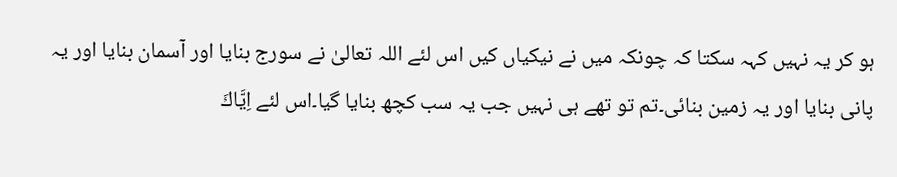ہو کر یہ نہیں کہہ سکتا کہ چونکہ میں نے نیکیاں کیں اس لئے اللہ تعالیٰ نے سورج بنایا اور آسمان بنایا اور یہ پانی بنایا اور یہ زمین بنائی۔تم تو تھے ہی نہیں جب یہ سب کچھ بنایا گیا۔اس لئے اِيَّاكَ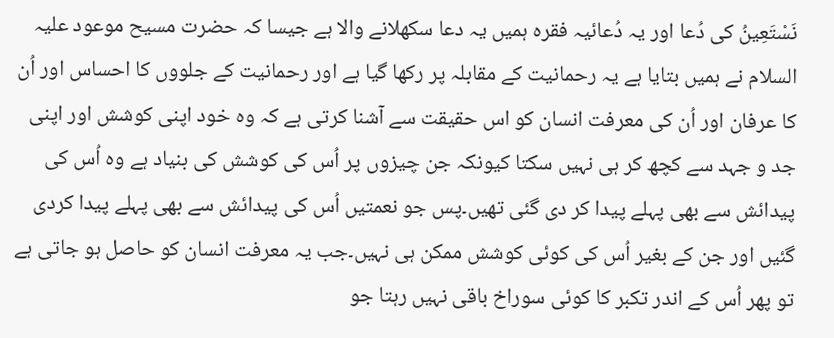نَسْتَعِينُ کی دُعا اور یہ دُعائیہ فقرہ ہمیں یہ دعا سکھلانے والا ہے جیسا کہ حضرت مسیح موعود علیہ السلام نے ہمیں بتایا ہے یہ رحمانیت کے مقابلہ پر رکھا گیا ہے اور رحمانیت کے جلووں کا احساس اور اُن کا عرفان اور اُن کی معرفت انسان کو اس حقیقت سے آشنا کرتی ہے کہ وہ خود اپنی کوشش اور اپنی جد و جہد سے کچھ کر ہی نہیں سکتا کیونکہ جن چیزوں پر اُس کی کوشش کی بنیاد ہے وہ اُس کی پیدائش سے بھی پہلے پیدا کر دی گئی تھیں۔پس جو نعمتیں اُس کی پیدائش سے بھی پہلے پیدا کردی گئیں اور جن کے بغیر اُس کی کوئی کوشش ممکن ہی نہیں۔جب یہ معرفت انسان کو حاصل ہو جاتی ہے تو پھر اُس کے اندر تکبر کا کوئی سوراخ باقی نہیں رہتا جو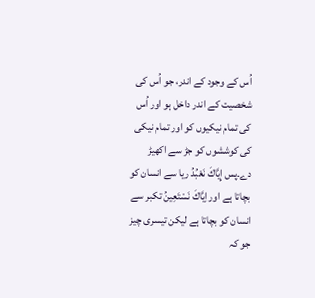اُس کے وجود کے اندر، جو اُس کی شخصیت کے اندر داخل ہو اور اُس کی تمام نیکیوں کو اور تمام نیکی کی کوششوں کو جڑ سے اکھیڑ دے۔پس إِيَّاكَ نَعْبُدُ ریا سے انسان کو بچاتا ہے اور اِيَّاكَ نَسْتَعِينُ تکبر سے انسان کو بچاتا ہے لیکن تیسری چیز جو کہ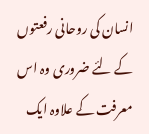انسان کی روحانی رفعتوں کے لئے ضروری وہ اس معرفت کے علاوہ ایک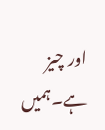اور چیز ہے۔ہمیں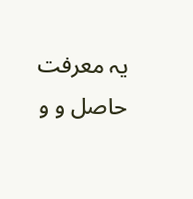یہ معرفت حاصل و و